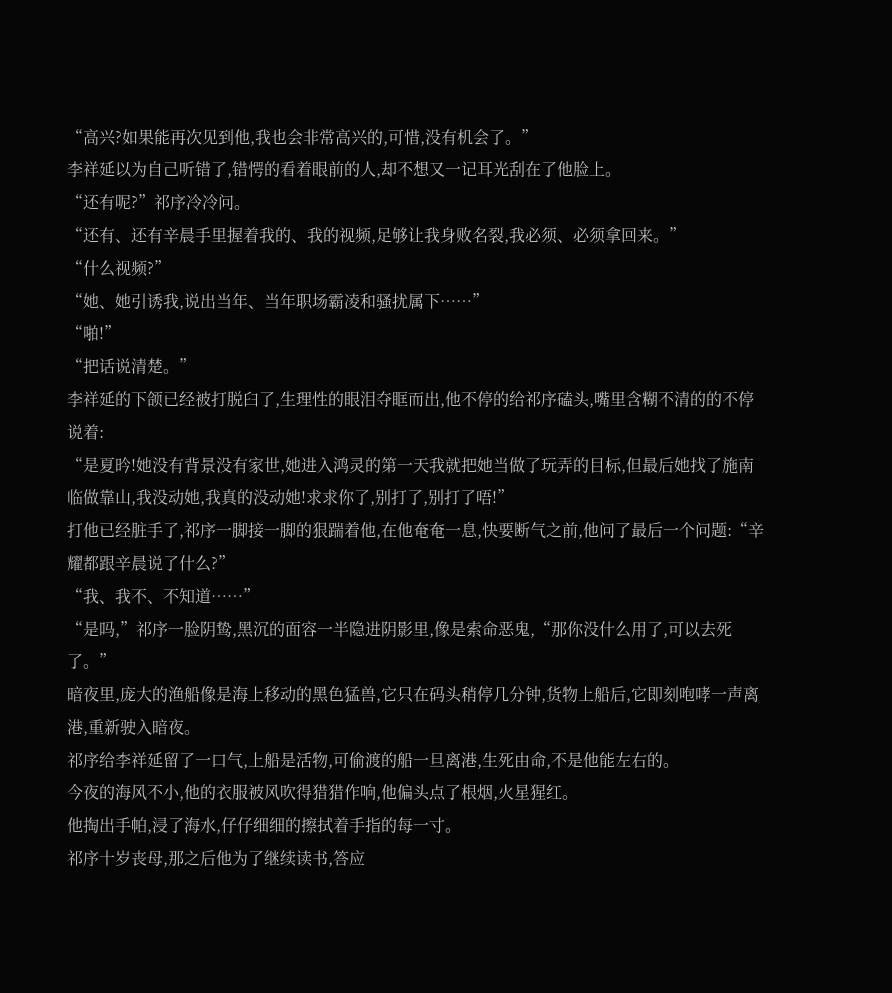“高兴?如果能再次见到他,我也会非常高兴的,可惜,没有机会了。”
李祥延以为自己听错了,错愕的看着眼前的人,却不想又一记耳光刮在了他脸上。
“还有呢?”祁序冷冷问。
“还有、还有辛晨手里握着我的、我的视频,足够让我身败名裂,我必须、必须拿回来。”
“什么视频?”
“她、她引诱我,说出当年、当年职场霸凌和骚扰属下……”
“啪!”
“把话说清楚。”
李祥延的下颌已经被打脱臼了,生理性的眼泪夺眶而出,他不停的给祁序磕头,嘴里含糊不清的的不停说着:
“是夏昑!她没有背景没有家世,她进入鸿灵的第一天我就把她当做了玩弄的目标,但最后她找了施南临做靠山,我没动她,我真的没动她!求求你了,别打了,别打了唔!”
打他已经脏手了,祁序一脚接一脚的狠踹着他,在他奄奄一息,快要断气之前,他问了最后一个问题:“辛耀都跟辛晨说了什么?”
“我、我不、不知道……”
“是吗,”祁序一脸阴鸷,黑沉的面容一半隐进阴影里,像是索命恶鬼,“那你没什么用了,可以去死了。”
暗夜里,庞大的渔船像是海上移动的黑色猛兽,它只在码头稍停几分钟,货物上船后,它即刻咆哮一声离港,重新驶入暗夜。
祁序给李祥延留了一口气,上船是活物,可偷渡的船一旦离港,生死由命,不是他能左右的。
今夜的海风不小,他的衣服被风吹得猎猎作响,他偏头点了根烟,火星猩红。
他掏出手帕,浸了海水,仔仔细细的擦拭着手指的每一寸。
祁序十岁丧母,那之后他为了继续读书,答应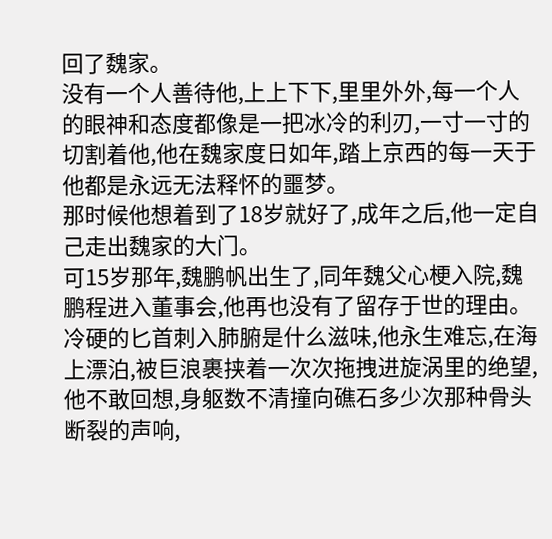回了魏家。
没有一个人善待他,上上下下,里里外外,每一个人的眼神和态度都像是一把冰冷的利刃,一寸一寸的切割着他,他在魏家度日如年,踏上京西的每一天于他都是永远无法释怀的噩梦。
那时候他想着到了18岁就好了,成年之后,他一定自己走出魏家的大门。
可15岁那年,魏鹏帆出生了,同年魏父心梗入院,魏鹏程进入董事会,他再也没有了留存于世的理由。
冷硬的匕首刺入肺腑是什么滋味,他永生难忘,在海上漂泊,被巨浪裹挟着一次次拖拽进旋涡里的绝望,他不敢回想,身躯数不清撞向礁石多少次那种骨头断裂的声响,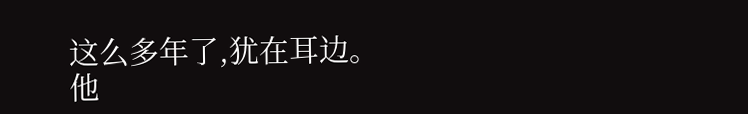这么多年了,犹在耳边。
他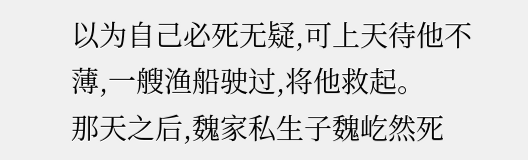以为自己必死无疑,可上天待他不薄,一艘渔船驶过,将他救起。
那天之后,魏家私生子魏屹然死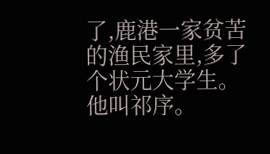了,鹿港一家贫苦的渔民家里,多了个状元大学生。
他叫祁序。